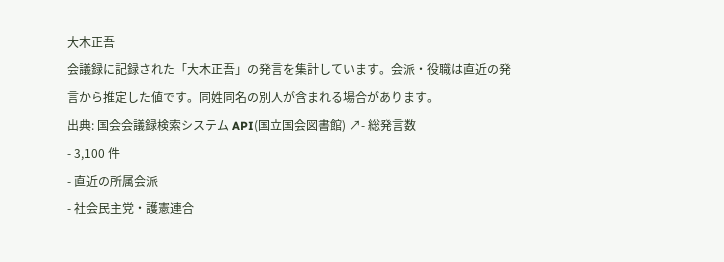大木正吾
会議録に記録された「大木正吾」の発言を集計しています。会派・役職は直近の発言から推定した値です。同姓同名の別人が含まれる場合があります。
出典: 国会会議録検索システム API(国立国会図書館) ↗- 総発言数
- 3,100 件
- 直近の所属会派
- 社会民主党・護憲連合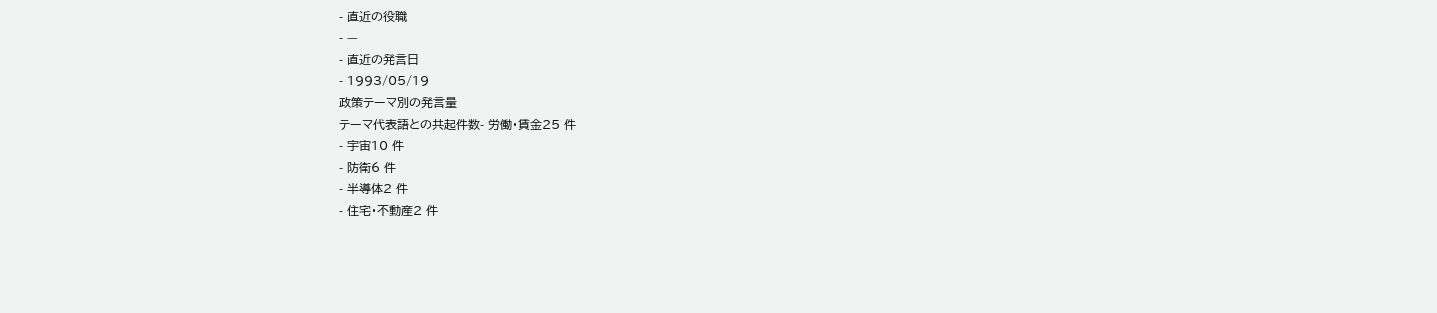- 直近の役職
- —
- 直近の発言日
- 1993/05/19
政策テーマ別の発言量
テーマ代表語との共起件数- 労働・賃金25 件
- 宇宙10 件
- 防衛6 件
- 半導体2 件
- 住宅・不動産2 件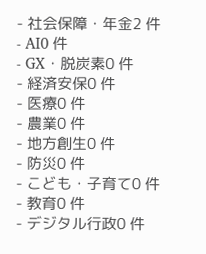- 社会保障・年金2 件
- AI0 件
- GX・脱炭素0 件
- 経済安保0 件
- 医療0 件
- 農業0 件
- 地方創生0 件
- 防災0 件
- こども・子育て0 件
- 教育0 件
- デジタル行政0 件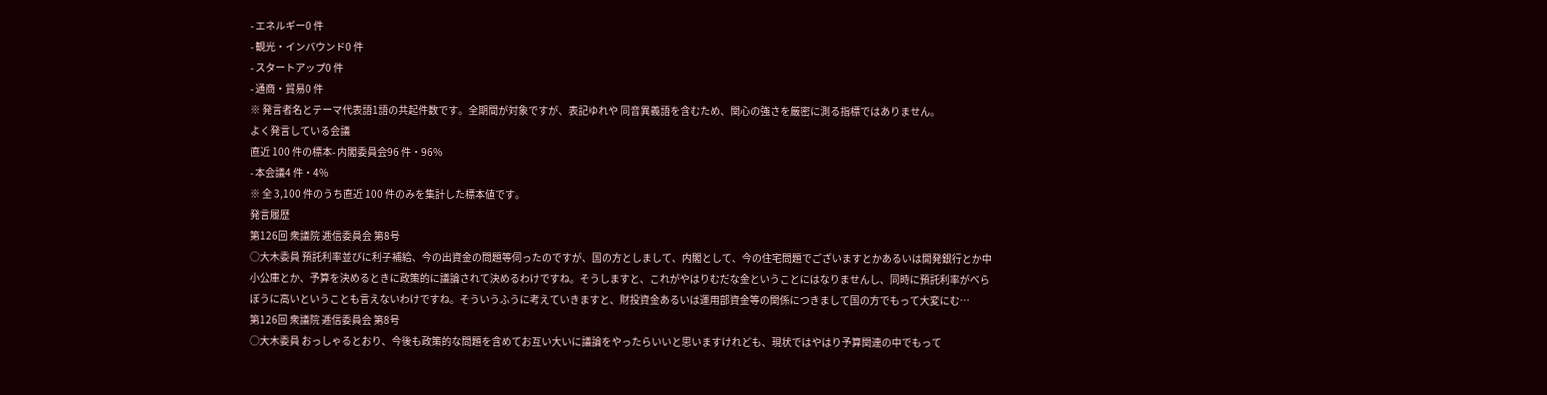- エネルギー0 件
- 観光・インバウンド0 件
- スタートアップ0 件
- 通商・貿易0 件
※ 発言者名とテーマ代表語1語の共起件数です。全期間が対象ですが、表記ゆれや 同音異義語を含むため、関心の強さを厳密に測る指標ではありません。
よく発言している会議
直近 100 件の標本- 内閣委員会96 件・96%
- 本会議4 件・4%
※ 全 3,100 件のうち直近 100 件のみを集計した標本値です。
発言履歴
第126回 衆議院 逓信委員会 第8号
○大木委員 預託利率並びに利子補給、今の出資金の問題等伺ったのですが、国の方としまして、内閣として、今の住宅問題でございますとかあるいは開発銀行とか中小公庫とか、予算を決めるときに政策的に議論されて決めるわけですね。そうしますと、これがやはりむだな金ということにはなりませんし、同時に預託利率がべらぼうに高いということも言えないわけですね。そういうふうに考えていきますと、財投資金あるいは運用部資金等の関係につきまして国の方でもって大変にむ…
第126回 衆議院 逓信委員会 第8号
○大木委員 おっしゃるとおり、今後も政策的な問題を含めてお互い大いに議論をやったらいいと思いますけれども、現状ではやはり予算関連の中でもって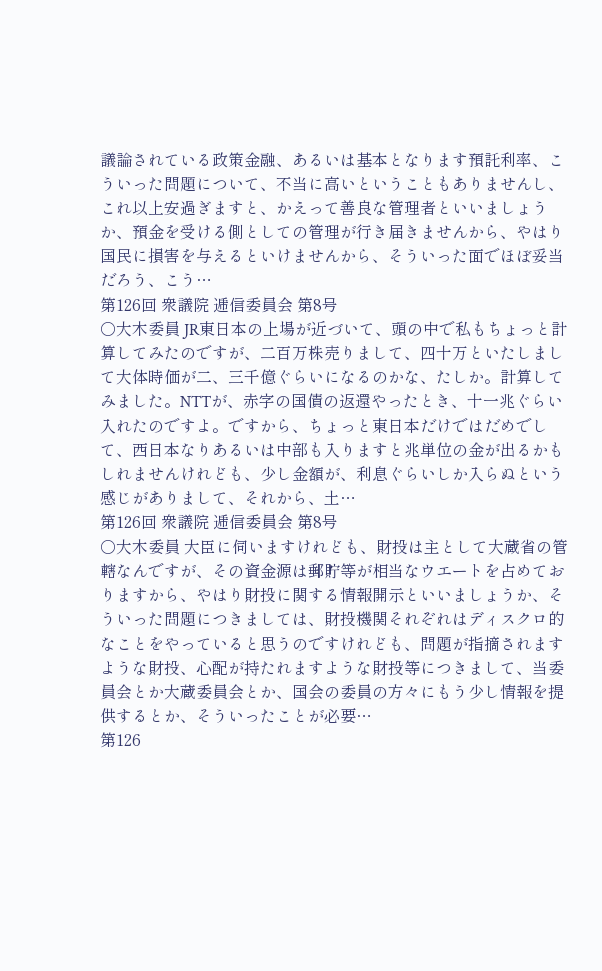議論されている政策金融、あるいは基本となります預託利率、こういった問題について、不当に高いということもありませんし、これ以上安過ぎますと、かえって善良な管理者といいましょうか、預金を受ける側としての管理が行き届きませんから、やはり国民に損害を与えるといけませんから、そういった面でほぼ妥当だろう、こう…
第126回 衆議院 逓信委員会 第8号
○大木委員 JR東日本の上場が近づいて、頭の中で私もちょっと計算してみたのですが、二百万株売りまして、四十万といたしまして大体時価が二、三千億ぐらいになるのかな、たしか。計算してみました。NTTが、赤字の国債の返還やったとき、十一兆ぐらい入れたのですよ。ですから、ちょっと東日本だけではだめでして、西日本なりあるいは中部も入りますと兆単位の金が出るかもしれませんけれども、少し金額が、利息ぐらいしか入らぬという感じがありまして、それから、土…
第126回 衆議院 逓信委員会 第8号
○大木委員 大臣に伺いますけれども、財投は主として大蔵省の管轄なんですが、その資金源は郵貯等が相当なウエートを占めておりますから、やはり財投に関する情報開示といいましょうか、そういった問題につきましては、財投機関それぞれはディスクロ的なことをやっていると思うのですけれども、問題が指摘されますような財投、心配が持たれますような財投等につきまして、当委員会とか大蔵委員会とか、国会の委員の方々にもう少し情報を提供するとか、そういったことが必要…
第126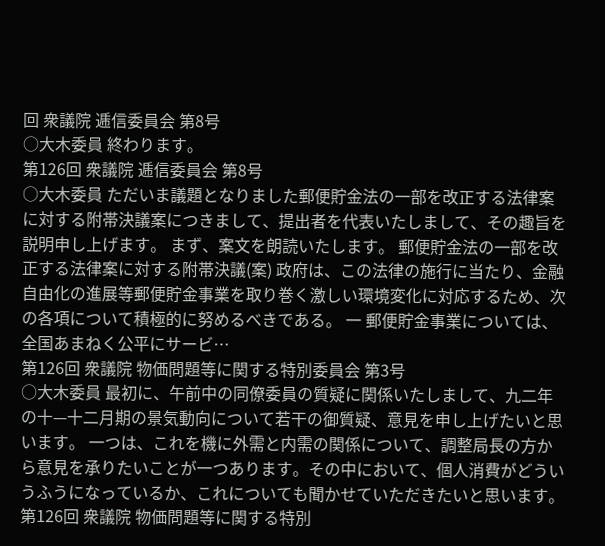回 衆議院 逓信委員会 第8号
○大木委員 終わります。
第126回 衆議院 逓信委員会 第8号
○大木委員 ただいま議題となりました郵便貯金法の一部を改正する法律案に対する附帯決議案につきまして、提出者を代表いたしまして、その趣旨を説明申し上げます。 まず、案文を朗読いたします。 郵便貯金法の一部を改正する法律案に対する附帯決議(案) 政府は、この法律の施行に当たり、金融自由化の進展等郵便貯金事業を取り巻く激しい環境変化に対応するため、次の各項について積極的に努めるべきである。 一 郵便貯金事業については、全国あまねく公平にサービ…
第126回 衆議院 物価問題等に関する特別委員会 第3号
○大木委員 最初に、午前中の同僚委員の質疑に関係いたしまして、九二年の十—十二月期の景気動向について若干の御質疑、意見を申し上げたいと思います。 一つは、これを機に外需と内需の関係について、調整局長の方から意見を承りたいことが一つあります。その中において、個人消費がどういうふうになっているか、これについても聞かせていただきたいと思います。
第126回 衆議院 物価問題等に関する特別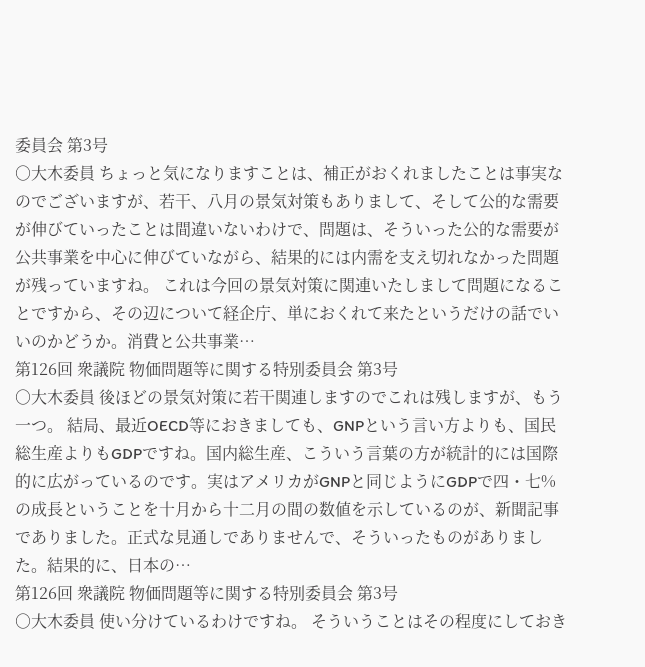委員会 第3号
○大木委員 ちょっと気になりますことは、補正がおくれましたことは事実なのでございますが、若干、八月の景気対策もありまして、そして公的な需要が伸びていったことは間違いないわけで、問題は、そういった公的な需要が公共事業を中心に伸びていながら、結果的には内需を支え切れなかった問題が残っていますね。 これは今回の景気対策に関連いたしまして問題になることですから、その辺について経企庁、単におくれて来たというだけの話でいいのかどうか。消費と公共事業…
第126回 衆議院 物価問題等に関する特別委員会 第3号
○大木委員 後ほどの景気対策に若干関連しますのでこれは残しますが、もう一つ。 結局、最近OECD等におきましても、GNPという言い方よりも、国民総生産よりもGDPですね。国内総生産、こういう言葉の方が統計的には国際的に広がっているのです。実はアメリカがGNPと同じようにGDPで四・七%の成長ということを十月から十二月の間の数値を示しているのが、新聞記事でありました。正式な見通しでありませんで、そういったものがありました。結果的に、日本の…
第126回 衆議院 物価問題等に関する特別委員会 第3号
○大木委員 使い分けているわけですね。 そういうことはその程度にしておき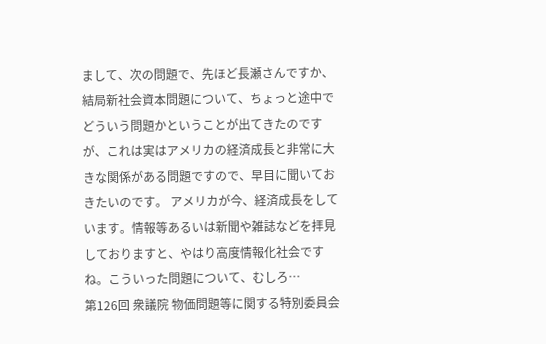まして、次の問題で、先ほど長瀬さんですか、結局新社会資本問題について、ちょっと途中でどういう問題かということが出てきたのですが、これは実はアメリカの経済成長と非常に大きな関係がある問題ですので、早目に聞いておきたいのです。 アメリカが今、経済成長をしています。情報等あるいは新聞や雑誌などを拝見しておりますと、やはり高度情報化社会ですね。こういった問題について、むしろ…
第126回 衆議院 物価問題等に関する特別委員会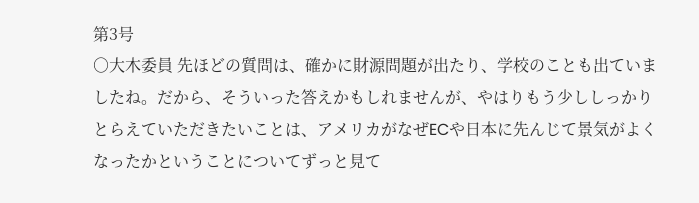第3号
○大木委員 先ほどの質問は、確かに財源問題が出たり、学校のことも出ていましたね。だから、そういった答えかもしれませんが、やはりもう少ししっかりとらえていただきたいことは、アメリカがなぜECや日本に先んじて景気がよくなったかということについてずっと見て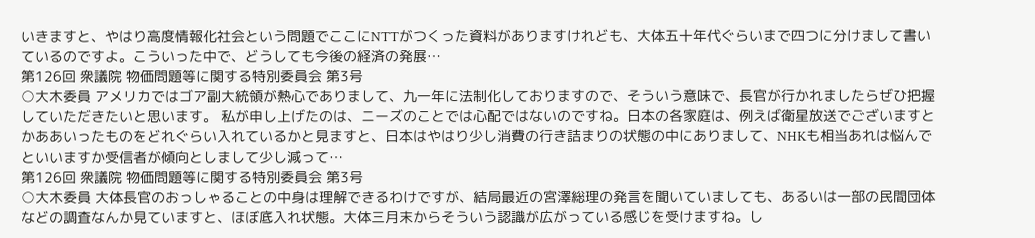いきますと、やはり高度情報化社会という問題でここにNTTがつくった資料がありますけれども、大体五十年代ぐらいまで四つに分けまして書いているのですよ。こういった中で、どうしても今後の経済の発展…
第126回 衆議院 物価問題等に関する特別委員会 第3号
○大木委員 アメリカではゴア副大統領が熱心でありまして、九一年に法制化しておりますので、そういう意味で、長官が行かれましたらぜひ把握していただきたいと思います。 私が申し上げたのは、ニーズのことでは心配ではないのですね。日本の各家庭は、例えば衛星放送でございますとかああいったものをどれぐらい入れているかと見ますと、日本はやはり少し消費の行き詰まりの状態の中にありまして、NHKも相当あれは悩んでといいますか受信者が傾向としまして少し減って…
第126回 衆議院 物価問題等に関する特別委員会 第3号
○大木委員 大体長官のおっしゃることの中身は理解できるわけですが、結局最近の宮澤総理の発言を聞いていましても、あるいは一部の民間団体などの調査なんか見ていますと、ほぼ底入れ状態。大体三月末からそういう認識が広がっている感じを受けますね。し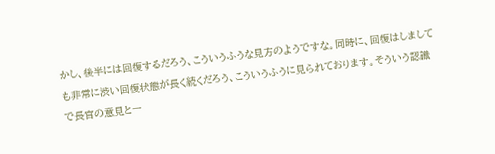かし、後半には回復するだろう、こういうふうな見方のようですな。同時に、回復はしましても非常に渋い回復状態が長く続くだろう、こういうふうに見られております。そういう認識で長官の意見と一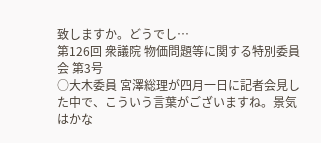致しますか。どうでし…
第126回 衆議院 物価問題等に関する特別委員会 第3号
○大木委員 宮澤総理が四月一日に記者会見した中で、こういう言葉がございますね。景気はかな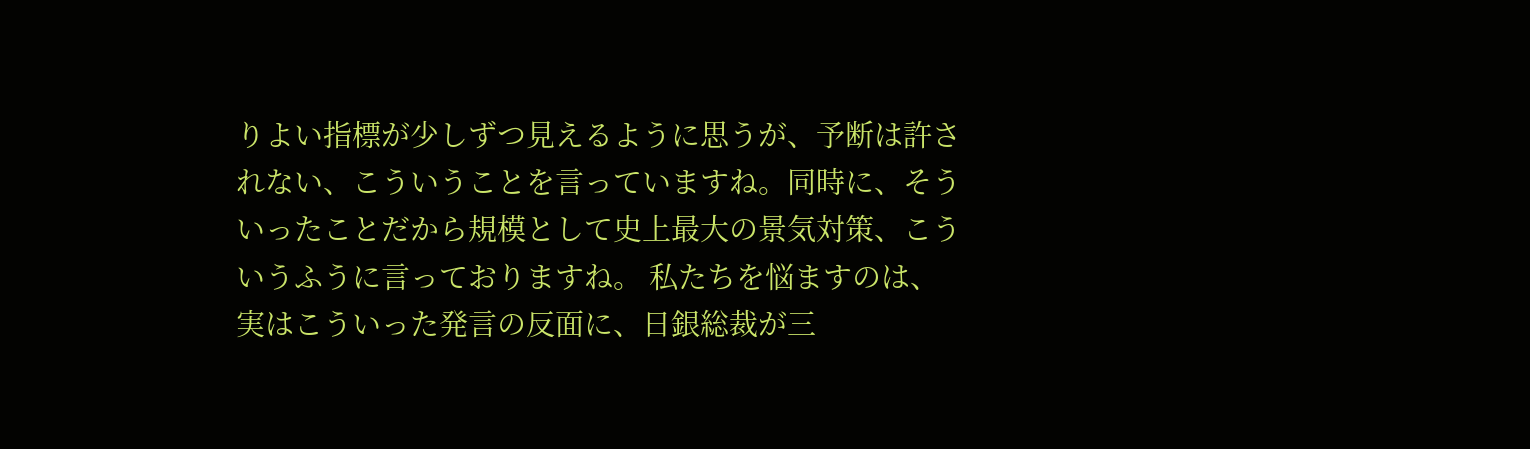りよい指標が少しずつ見えるように思うが、予断は許されない、こういうことを言っていますね。同時に、そういったことだから規模として史上最大の景気対策、こういうふうに言っておりますね。 私たちを悩ますのは、実はこういった発言の反面に、日銀総裁が三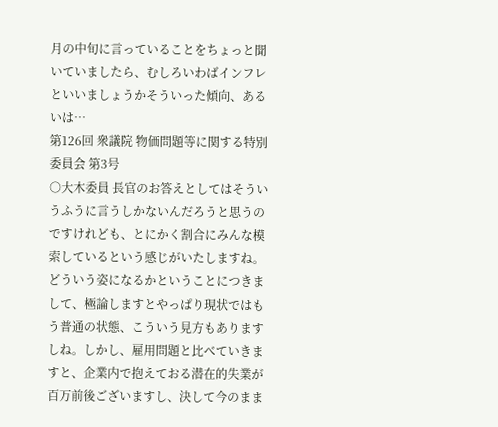月の中旬に言っていることをちょっと聞いていましたら、むしろいわばインフレといいましょうかそういった傾向、あるいは…
第126回 衆議院 物価問題等に関する特別委員会 第3号
○大木委員 長官のお答えとしてはそういうふうに言うしかないんだろうと思うのですけれども、とにかく割合にみんな模索しているという感じがいたしますね。 どういう姿になるかということにつきまして、極論しますとやっぱり現状ではもう普通の状態、こういう見方もありますしね。しかし、雇用問題と比べていきますと、企業内で抱えておる潜在的失業が百万前後ございますし、決して今のまま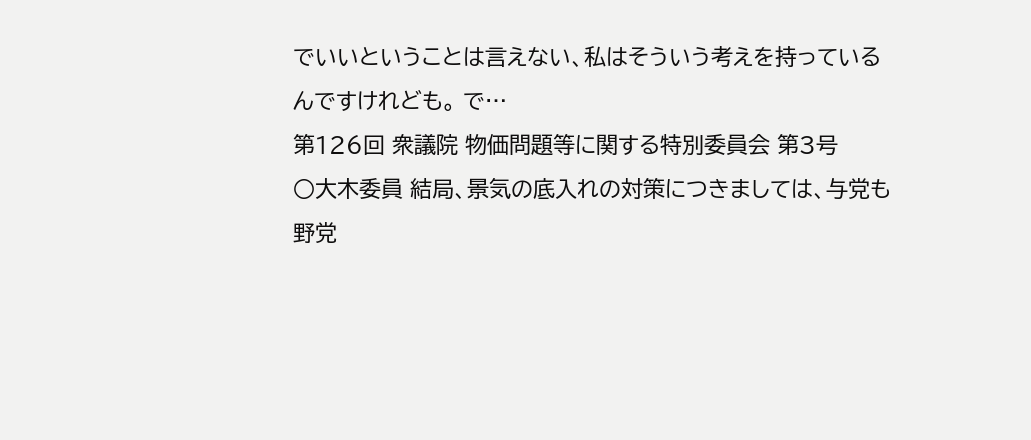でいいということは言えない、私はそういう考えを持っているんですけれども。 で…
第126回 衆議院 物価問題等に関する特別委員会 第3号
○大木委員 結局、景気の底入れの対策につきましては、与党も野党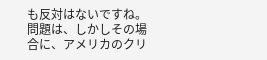も反対はないですね。 問題は、しかしその場合に、アメリカのクリ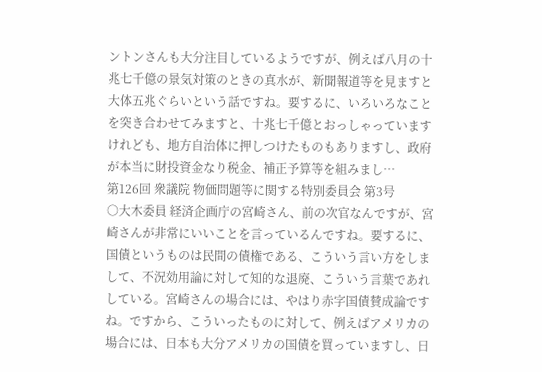ントンさんも大分注目しているようですが、例えば八月の十兆七千億の景気対策のときの真水が、新聞報道等を見ますと大体五兆ぐらいという話ですね。要するに、いろいろなことを突き合わせてみますと、十兆七千億とおっしゃっていますけれども、地方自治体に押しつけたものもありますし、政府が本当に財投資金なり税金、補正予算等を組みまし…
第126回 衆議院 物価問題等に関する特別委員会 第3号
○大木委員 経済企画庁の宮崎さん、前の次官なんですが、宮崎さんが非常にいいことを言っているんですね。要するに、国債というものは民間の債権である、こういう言い方をしまして、不況効用論に対して知的な退廃、こういう言葉であれしている。宮崎さんの場合には、やはり赤字国債賛成論ですね。ですから、こういったものに対して、例えばアメリカの場合には、日本も大分アメリカの国債を買っていますし、日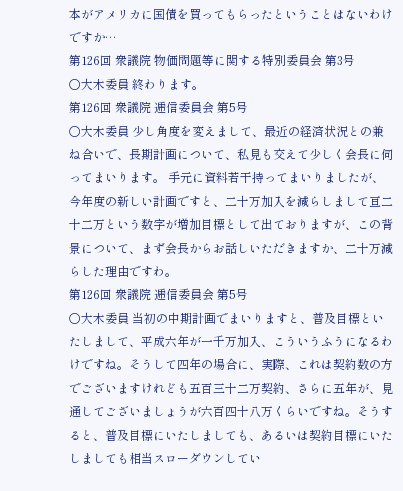本がアメリカに国債を買ってもらったということはないわけですか…
第126回 衆議院 物価問題等に関する特別委員会 第3号
○大木委員 終わります。
第126回 衆議院 逓信委員会 第5号
○大木委員 少し角度を変えまして、最近の経済状況との兼ね合いで、長期計画について、私見も交えて少しく会長に伺ってまいります。 手元に資料若干持ってまいりましたが、今年度の新しい計画ですと、二十万加入を減らしまして亘二十二万という数字が増加目標として出ておりますが、この背景について、まず会長からお話しいただきますか、二十万減らした理由ですわ。
第126回 衆議院 逓信委員会 第5号
○大木委員 当初の中期計画でまいりますと、普及目標といたしまして、平成六年が一千万加入、こういうふうになるわけですね。そうして四年の場合に、実際、これは契約数の方でございますけれども五百三十二万契約、さらに五年が、見通してございましょうが六百四十八万くらいですね。そうすると、普及目標にいたしましても、あるいは契約目標にいたしましても相当スローダウンしてい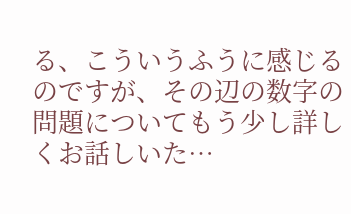る、こういうふうに感じるのですが、その辺の数字の問題についてもう少し詳しくお話しいた…